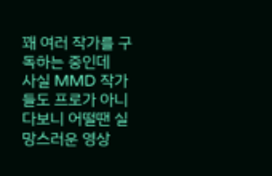꽤 여러 작가를 구독하는 중인데
사실 MMD 작가들도 프로가 아니다보니 어떨땐 실망스러운 영상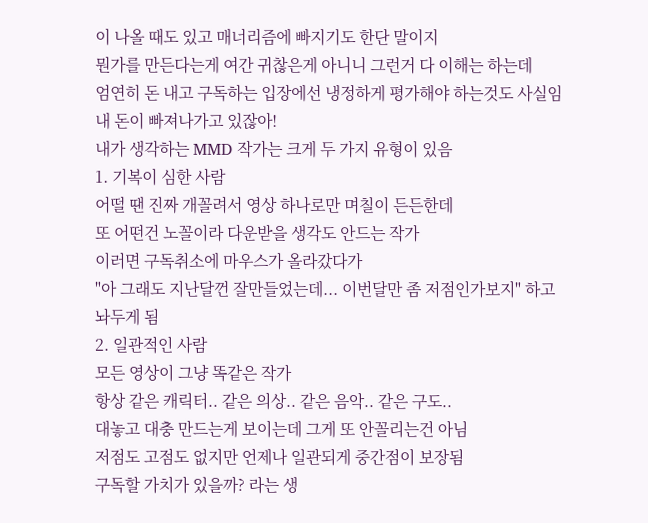이 나올 때도 있고 매너리즘에 빠지기도 한단 말이지
뭔가를 만든다는게 여간 귀찮은게 아니니 그런거 다 이해는 하는데
엄연히 돈 내고 구독하는 입장에선 냉정하게 평가해야 하는것도 사실임 내 돈이 빠져나가고 있잖아!
내가 생각하는 MMD 작가는 크게 두 가지 유형이 있음
1. 기복이 심한 사람
어떨 땐 진짜 개꼴려서 영상 하나로만 며칠이 든든한데
또 어떤건 노꼴이라 다운받을 생각도 안드는 작가
이러면 구독취소에 마우스가 올라갔다가
"아 그래도 지난달껀 잘만들었는데... 이번달만 좀 저점인가보지" 하고 놔두게 됨
2. 일관적인 사람
모든 영상이 그냥 똑같은 작가
항상 같은 캐릭터.. 같은 의상.. 같은 음악.. 같은 구도..
대놓고 대충 만드는게 보이는데 그게 또 안꼴리는건 아님
저점도 고점도 없지만 언제나 일관되게 중간점이 보장됨
구독할 가치가 있을까? 라는 생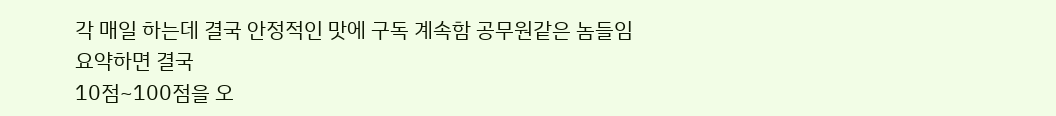각 매일 하는데 결국 안정적인 맛에 구독 계속함 공무원같은 놈들임
요약하면 결국
10점~100점을 오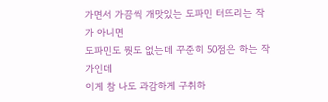가면서 가끔씩 개맛있는 도파민 터뜨리는 작가 아니면
도파민도 뭣도 없는데 꾸준히 50점은 하는 작가인데
이게 참 나도 과감하게 구취하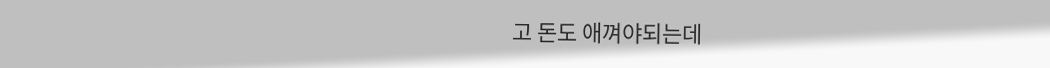고 돈도 애껴야되는데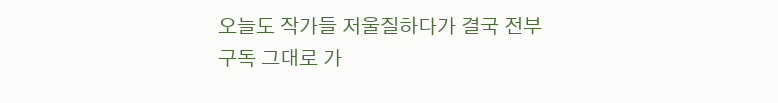오늘도 작가들 저울질하다가 결국 전부 구독 그대로 가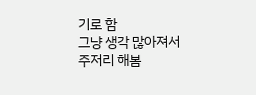기로 함
그냥 생각 많아져서 주저리 해봄